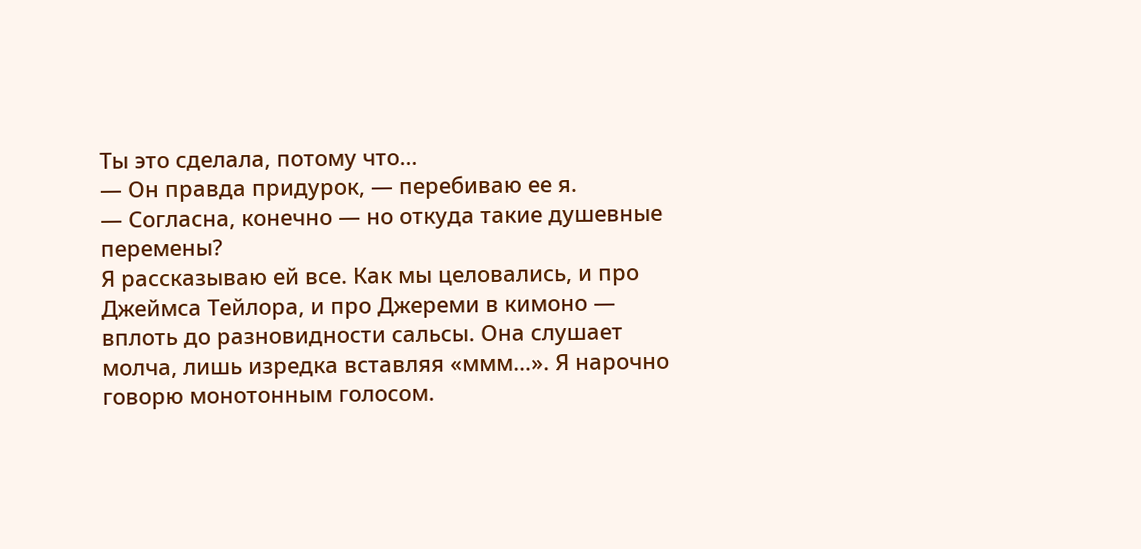Ты это сделала, потому что…
— Он правда придурок, — перебиваю ее я.
— Согласна, конечно — но откуда такие душевные перемены?
Я рассказываю ей все. Как мы целовались, и про Джеймса Тейлора, и про Джереми в кимоно — вплоть до разновидности сальсы. Она слушает молча, лишь изредка вставляя «ммм…». Я нарочно говорю монотонным голосом.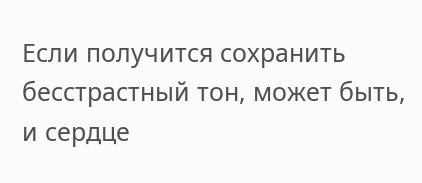Если получится сохранить бесстрастный тон, может быть, и сердце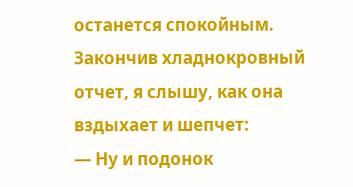останется спокойным. Закончив хладнокровный отчет, я слышу, как она вздыхает и шепчет:
— Ну и подонок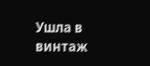Ушла в винтаж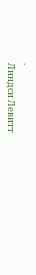·
Линдси Левитт